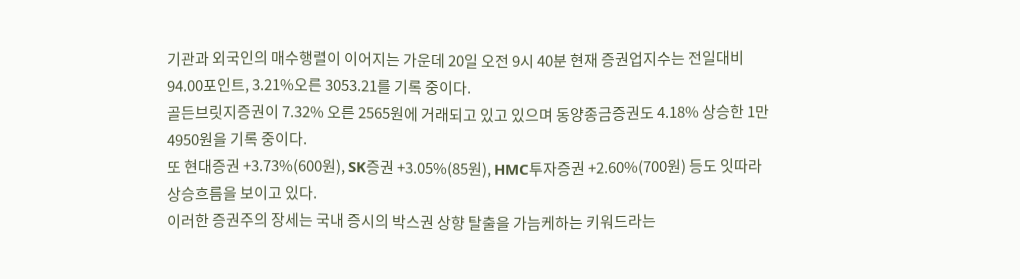기관과 외국인의 매수행렬이 이어지는 가운데 20일 오전 9시 40분 현재 증권업지수는 전일대비 94.00포인트, 3.21%오른 3053.21를 기록 중이다.
골든브릿지증권이 7.32% 오른 2565원에 거래되고 있고 있으며 동양종금증권도 4.18% 상승한 1만4950원을 기록 중이다.
또 현대증권 +3.73%(600원), SK증권 +3.05%(85원), HMC투자증권 +2.60%(700원) 등도 잇따라 상승흐름을 보이고 있다.
이러한 증권주의 장세는 국내 증시의 박스권 상향 탈출을 가늠케하는 키워드라는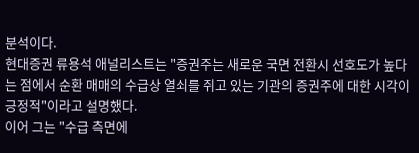분석이다.
현대증권 류용석 애널리스트는 "증권주는 새로운 국면 전환시 선호도가 높다는 점에서 순환 매매의 수급상 열쇠를 쥐고 있는 기관의 증권주에 대한 시각이 긍정적"이라고 설명했다.
이어 그는 "수급 측면에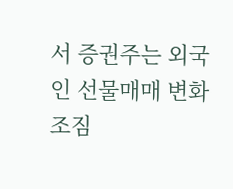서 증권주는 외국인 선물매매 변화 조짐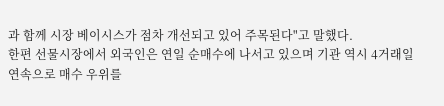과 함께 시장 베이시스가 점차 개선되고 있어 주목된다"고 말했다.
한편 선물시장에서 외국인은 연일 순매수에 나서고 있으며 기관 역시 4거래일 연속으로 매수 우위를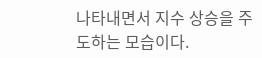나타내면서 지수 상승을 주도하는 모습이다.